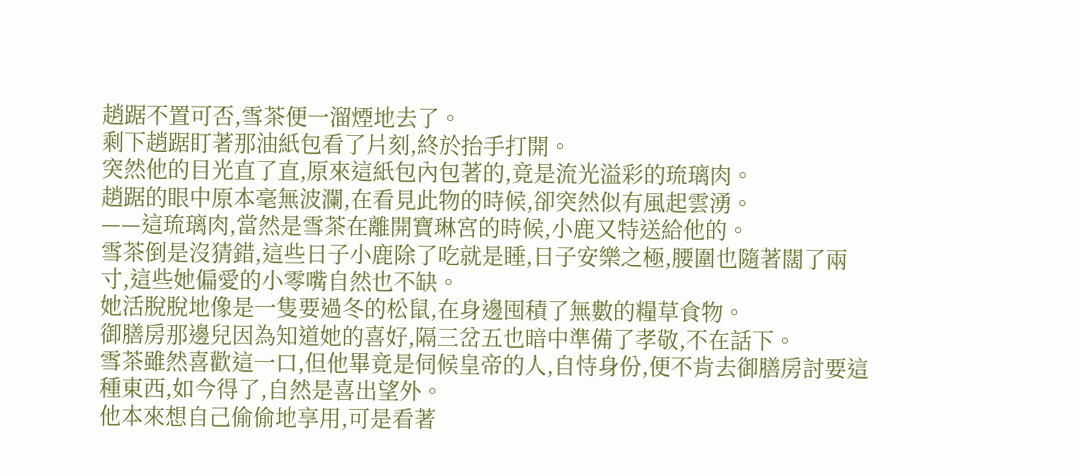趙踞不置可否,雪茶便一溜煙地去了。
剩下趙踞盯著那油紙包看了片刻,終於抬手打開。
突然他的目光直了直,原來這紙包內包著的,竟是流光溢彩的琉璃肉。
趙踞的眼中原本毫無波瀾,在看見此物的時候,卻突然似有風起雲湧。
——這琉璃肉,當然是雪茶在離開寶琳宮的時候,小鹿又特送給他的。
雪茶倒是沒猜錯,這些日子小鹿除了吃就是睡,日子安樂之極,腰圍也隨著闊了兩寸,這些她偏愛的小零嘴自然也不缺。
她活脫脫地像是一隻要過冬的松鼠,在身邊囤積了無數的糧草食物。
御膳房那邊兒因為知道她的喜好,隔三岔五也暗中準備了孝敬,不在話下。
雪茶雖然喜歡這一口,但他畢竟是伺候皇帝的人,自恃身份,便不肯去御膳房討要這種東西,如今得了,自然是喜出望外。
他本來想自己偷偷地享用,可是看著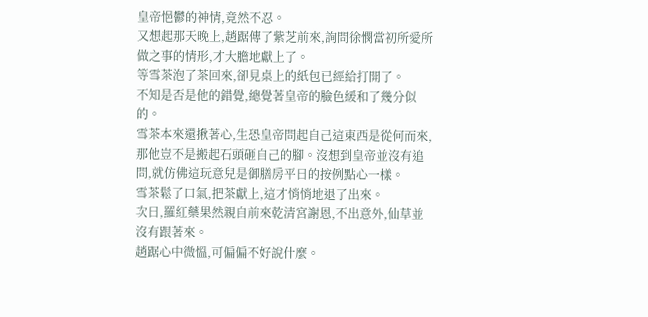皇帝悒鬱的神情,竟然不忍。
又想起那天晚上,趙踞傳了紫芝前來,詢問徐憫當初所愛所做之事的情形,才大膽地獻上了。
等雪茶泡了茶回來,卻見桌上的紙包已經給打開了。
不知是否是他的錯覺,總覺著皇帝的臉色緩和了幾分似的。
雪茶本來還揪著心,生恐皇帝問起自己這東西是從何而來,那他豈不是搬起石頭砸自己的腳。沒想到皇帝並沒有追問,就仿佛這玩意兒是御膳房平日的按例點心一樣。
雪茶鬆了口氣,把茶獻上,這才悄悄地退了出來。
次日,羅紅藥果然親自前來乾清宮謝恩,不出意外,仙草並沒有跟著來。
趙踞心中微慍,可偏偏不好說什麼。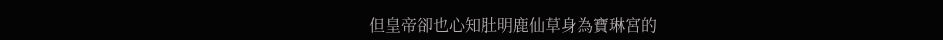但皇帝卻也心知肚明鹿仙草身為寶琳宮的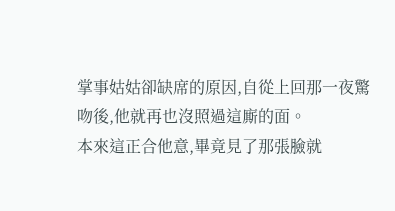掌事姑姑卻缺席的原因,自從上回那一夜驚吻後,他就再也沒照過這廝的面。
本來這正合他意,畢竟見了那張臉就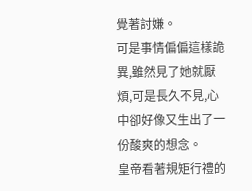覺著討嫌。
可是事情偏偏這樣詭異,雖然見了她就厭煩,可是長久不見,心中卻好像又生出了一份酸爽的想念。
皇帝看著規矩行禮的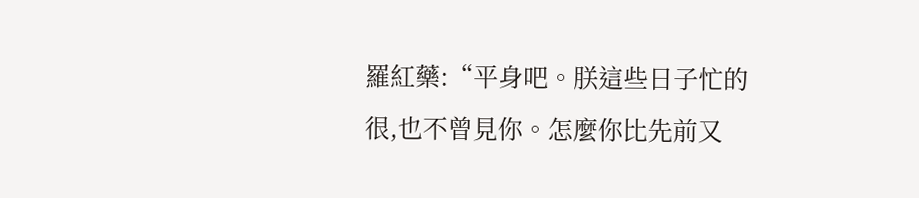羅紅藥:“平身吧。朕這些日子忙的很,也不曾見你。怎麼你比先前又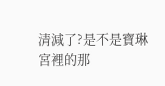清減了?是不是寶琳宮裡的那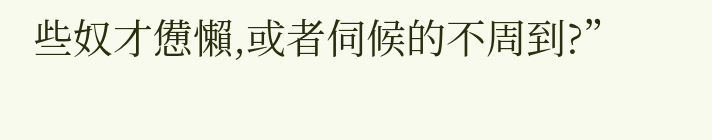些奴才憊懶,或者伺候的不周到?”